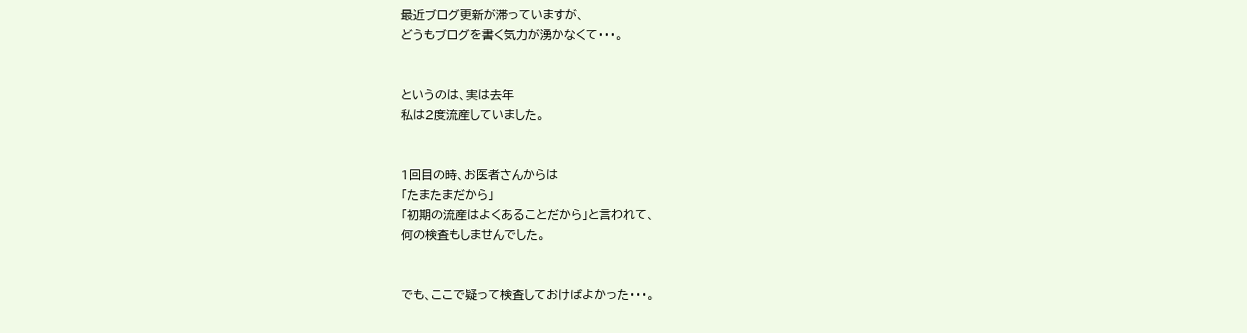最近ブログ更新が滞っていますが、
どうもブログを書く気力が湧かなくて・・・。


というのは、実は去年
私は2度流産していました。


1回目の時、お医者さんからは
「たまたまだから」
「初期の流産はよくあることだから」と言われて、
何の検査もしませんでした。


でも、ここで疑って検査しておけばよかった・・・。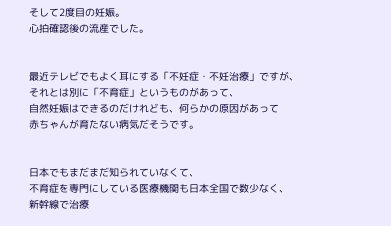そして2度目の妊娠。
心拍確認後の流産でした。


最近テレビでもよく耳にする「不妊症・不妊治療」ですが、
それとは別に「不育症」というものがあって、
自然妊娠はできるのだけれども、何らかの原因があって
赤ちゃんが育たない病気だそうです。


日本でもまだまだ知られていなくて、
不育症を専門にしている医療機関も日本全国で数少なく、
新幹線で治療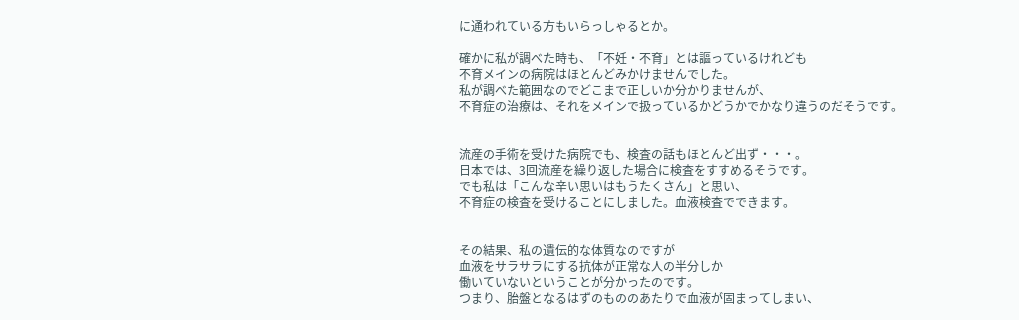に通われている方もいらっしゃるとか。

確かに私が調べた時も、「不妊・不育」とは謳っているけれども
不育メインの病院はほとんどみかけませんでした。
私が調べた範囲なのでどこまで正しいか分かりませんが、
不育症の治療は、それをメインで扱っているかどうかでかなり違うのだそうです。


流産の手術を受けた病院でも、検査の話もほとんど出ず・・・。
日本では、3回流産を繰り返した場合に検査をすすめるそうです。
でも私は「こんな辛い思いはもうたくさん」と思い、
不育症の検査を受けることにしました。血液検査でできます。


その結果、私の遺伝的な体質なのですが
血液をサラサラにする抗体が正常な人の半分しか
働いていないということが分かったのです。
つまり、胎盤となるはずのもののあたりで血液が固まってしまい、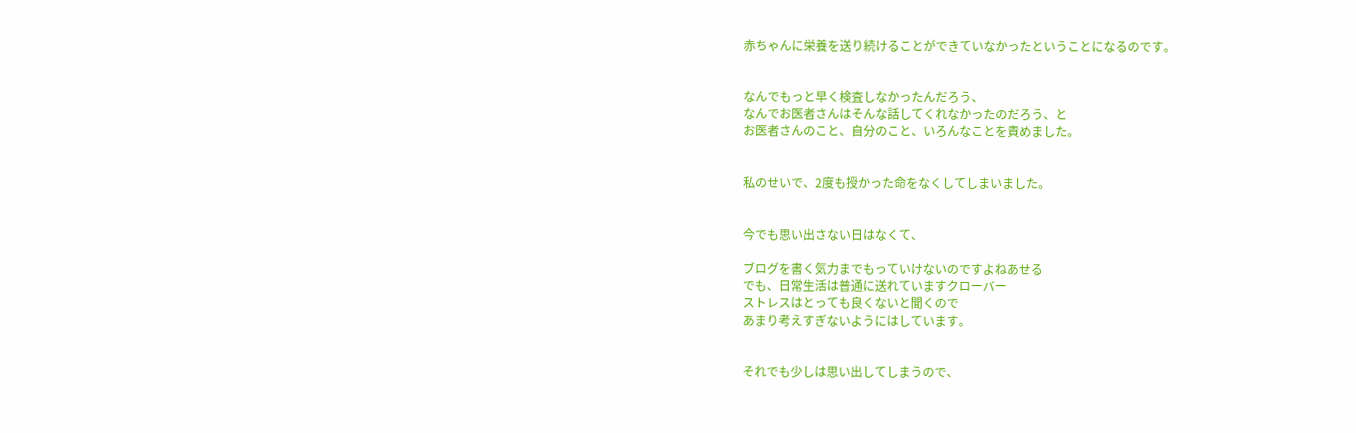赤ちゃんに栄養を送り続けることができていなかったということになるのです。


なんでもっと早く検査しなかったんだろう、
なんでお医者さんはそんな話してくれなかったのだろう、と
お医者さんのこと、自分のこと、いろんなことを責めました。


私のせいで、2度も授かった命をなくしてしまいました。


今でも思い出さない日はなくて、

ブログを書く気力までもっていけないのですよねあせる
でも、日常生活は普通に送れていますクローバー
ストレスはとっても良くないと聞くので
あまり考えすぎないようにはしています。


それでも少しは思い出してしまうので、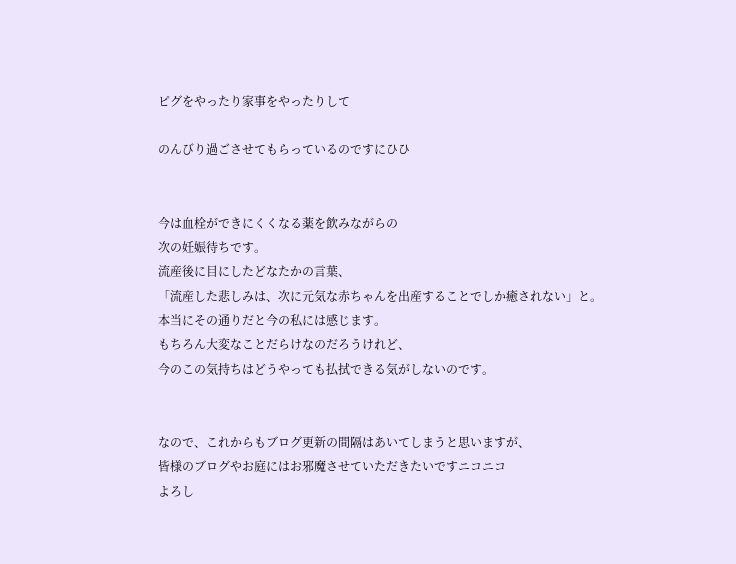ピグをやったり家事をやったりして

のんびり過ごさせてもらっているのですにひひ


今は血栓ができにくくなる薬を飲みながらの
次の妊娠待ちです。
流産後に目にしたどなたかの言葉、
「流産した悲しみは、次に元気な赤ちゃんを出産することでしか癒されない」と。
本当にその通りだと今の私には感じます。
もちろん大変なことだらけなのだろうけれど、
今のこの気持ちはどうやっても払拭できる気がしないのです。


なので、これからもブログ更新の間隔はあいてしまうと思いますが、
皆様のブログやお庭にはお邪魔させていただきたいですニコニコ
よろし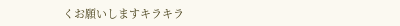くお願いしますキラキラ